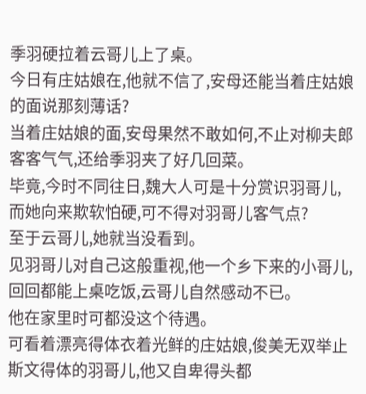季羽硬拉着云哥儿上了桌。
今日有庄姑娘在,他就不信了,安母还能当着庄姑娘的面说那刻薄话?
当着庄姑娘的面,安母果然不敢如何,不止对柳夫郎客客气气,还给季羽夹了好几回菜。
毕竟,今时不同往日,魏大人可是十分赏识羽哥儿,而她向来欺软怕硬,可不得对羽哥儿客气点?
至于云哥儿,她就当没看到。
见羽哥儿对自己这般重视,他一个乡下来的小哥儿,回回都能上桌吃饭,云哥儿自然感动不已。
他在家里时可都没这个待遇。
可看着漂亮得体衣着光鲜的庄姑娘,俊美无双举止斯文得体的羽哥儿,他又自卑得头都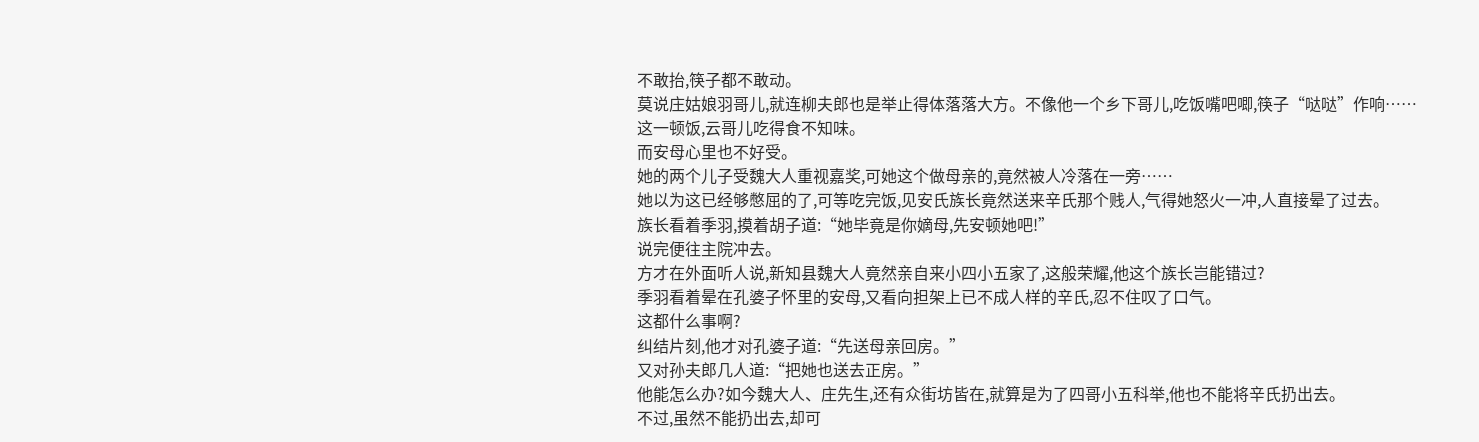不敢抬,筷子都不敢动。
莫说庄姑娘羽哥儿,就连柳夫郎也是举止得体落落大方。不像他一个乡下哥儿,吃饭嘴吧唧,筷子“哒哒”作响……
这一顿饭,云哥儿吃得食不知味。
而安母心里也不好受。
她的两个儿子受魏大人重视嘉奖,可她这个做母亲的,竟然被人冷落在一旁……
她以为这已经够憋屈的了,可等吃完饭,见安氏族长竟然送来辛氏那个贱人,气得她怒火一冲,人直接晕了过去。
族长看着季羽,摸着胡子道:“她毕竟是你嫡母,先安顿她吧!”
说完便往主院冲去。
方才在外面听人说,新知县魏大人竟然亲自来小四小五家了,这般荣耀,他这个族长岂能错过?
季羽看着晕在孔婆子怀里的安母,又看向担架上已不成人样的辛氏,忍不住叹了口气。
这都什么事啊?
纠结片刻,他才对孔婆子道:“先送母亲回房。”
又对孙夫郎几人道:“把她也送去正房。”
他能怎么办?如今魏大人、庄先生,还有众街坊皆在,就算是为了四哥小五科举,他也不能将辛氏扔出去。
不过,虽然不能扔出去,却可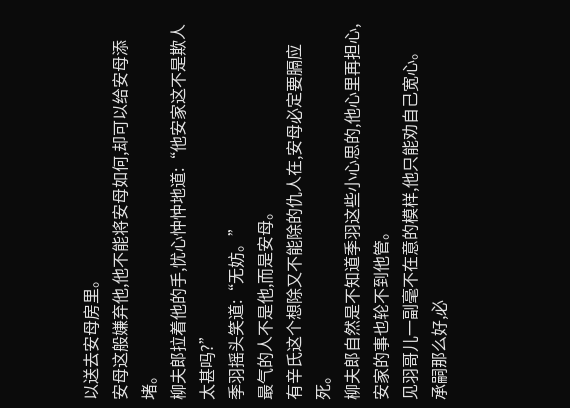以送去安母房里。
安母这般嫌弃他,他不能将安母如何,却可以给安母添堵。
柳夫郎拉着他的手,忧心忡忡地道:“他安家这不是欺人太甚吗?”
季羽摇头笑道:“无妨。”
最气的人不是他,而是安母。
有辛氏这个想除又不能除的仇人在,安母必定要膈应死。
柳夫郎自然是不知道季羽这些小心思的,他心里再担心,安家的事也轮不到他管。
见羽哥儿一副毫不在意的模样,他只能劝自己宽心。
承嗣那么好,必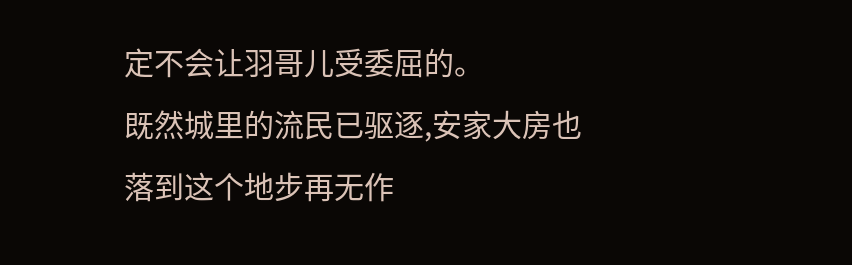定不会让羽哥儿受委屈的。
既然城里的流民已驱逐,安家大房也落到这个地步再无作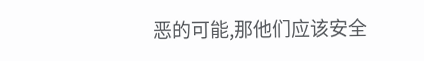恶的可能,那他们应该安全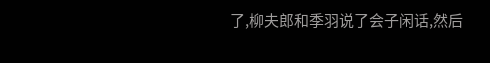了,柳夫郎和季羽说了会子闲话,然后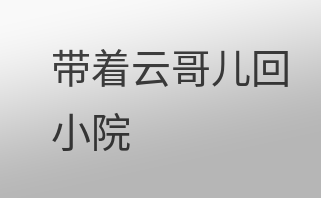带着云哥儿回小院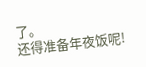了。
还得准备年夜饭呢!